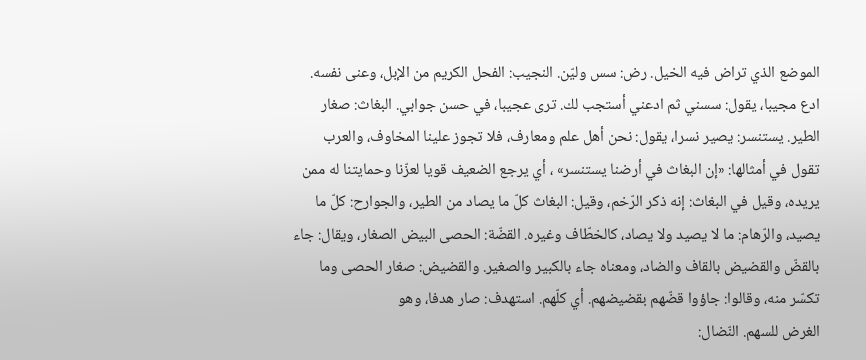الموضع الذي تراض فيه الخيل. رض: سس وليّن. النجيب: الفحل الكريم من الإبل، وعنى نفسه. ادع مجيبا، يقول: سسني ثم ادعني أستجب لك. ترى عجيبا، في حسن جوابي. البغاث: صغار الطير. يستنسر: يصير نسرا، يقول: نحن أهل علم ومعارف، فلا تجوز علينا المخاوف، والعرب تقول في أمثالها: «إن البغاث في أرضنا يستنسر» ، أي يرجع الضعيف قويا لعزّنا وحمايتنا له ممن يريده، وقيل في البغاث: إنه ذكر الرّخم، وقيل: البغاث كلّ ما يصاد من الطير، والجوارح: كلّ ما يصيد، والرّهام: ما لا يصيد ولا يصاد، كالخطّاف وغيره. القضّة: الحصى البيض الصغار، ويقال: جاء بالقضّ والقضيض بالقاف والضاد، ومعناه جاء بالكبير والصغير. والقضيض: صغار الحصى وما تكسّر منه، وقالوا: جاؤوا قضّهم بقضيضهم. أي كلّهم. استهدف: صار هدفا، وهو
الغرض للسهم. النّضال: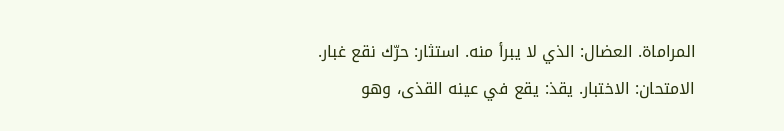المراماة. العضال: الذي لا يبرأ منه. استثار: حرّك نقع غبار.
الامتحان: الاختبار. يقذ: يقع في عينه القذى، وهو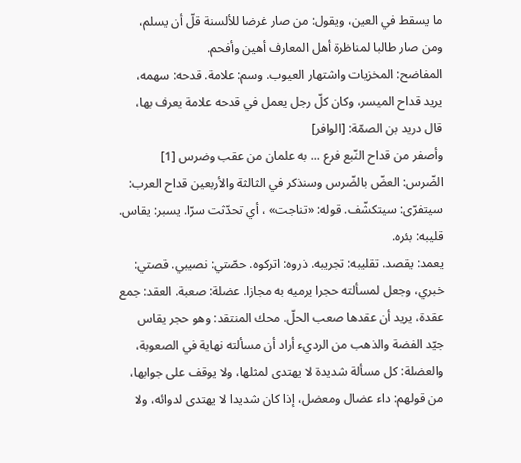ما يسقط في العين، ويقول: من صار غرضا للألسنة قلّ أن يسلم، ومن صار طالبا لمناظرة أهل المعارف أهين وأفحم.
المفاضح: المخزيات واشتهار العيوب. وسم: علامة. قدحه: سهمه، يريد قداح الميسر، وكان كلّ رجل يعمل في قدحه علامة يعرف بها، قال دريد بن الصمّة: [الوافر]
وأصفر من قداح النّبع فرع ... به علمان من عقب وضرس [1]
الضّرس: العضّ بالضّرس وسنذكر في الثالثة والأربعين قداح العرب:
سيتفرّى: سيتكشّف. قوله: «تناجت» ، أي تحدّثت سرّا. يسبر: يقاس. قليبه: بئره.
يعمد: يقصد. تقليبه: تجريبه. ذروه: اتركوه. حصّتي: نصيبي. قصتي: خبري، وجعل لمسألته حجرا يرميه به مجازا. عضلة: صعبة. العقد: جمع عقدة، يريد أن عقدها صعب الحلّ. محك المنتقد: وهو حجر يقاس جيّد الفضة والذهب من الرديء أراد أن مسألته نهاية في الصعوبة، والعضلة: كل مسألة شديدة لا يهتدى لمثلها، ولا يوقف على جوابها، من قولهم: داء عضال ومعضل، إذا كان شديدا لا يهتدى لدوائه، ولا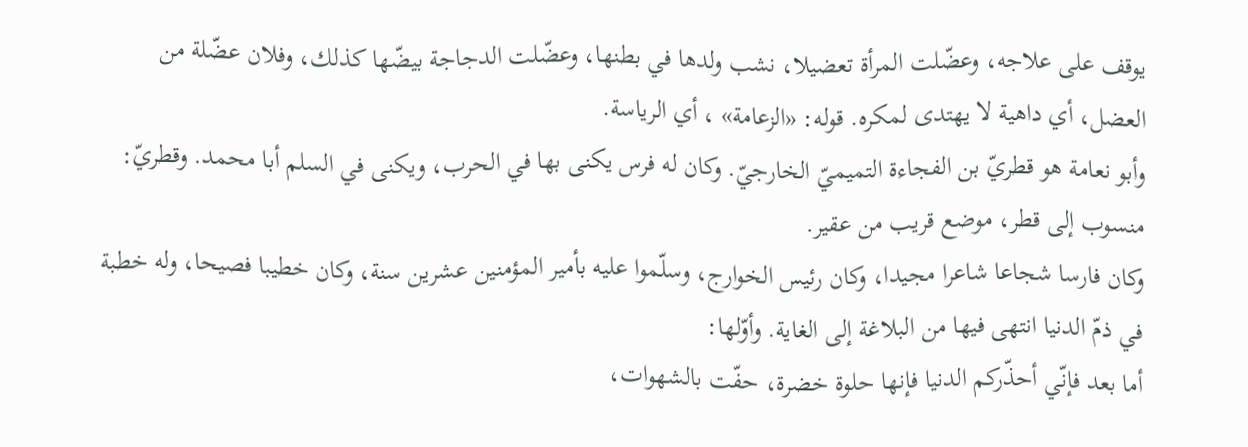يوقف على علاجه، وعضّلت المرأة تعضيلا، نشب ولدها في بطنها، وعضّلت الدجاجة بيضّها كذلك، وفلان عضّلة من العضل، أي داهية لا يهتدى لمكره. قوله: «الزعامة» ، أي الرياسة.
وأبو نعامة هو قطريّ بن الفجاءة التميميّ الخارجيّ. وكان له فرس يكنى بها في الحرب، ويكنى في السلم أبا محمد. وقطريّ: منسوب إلى قطر، موضع قريب من عقير.
وكان فارسا شجاعا شاعرا مجيدا، وكان رئيس الخوارج، وسلّموا عليه بأمير المؤمنين عشرين سنة، وكان خطيبا فصيحا، وله خطبة في ذمّ الدنيا انتهى فيها من البلاغة إلى الغاية. وأوّلها:
أما بعد فإنّي أحذّركم الدنيا فإنها حلوة خضرة، حفّت بالشهوات،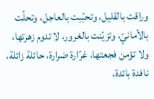وراقت بالقليل، وتحبّبت بالعاجل، وتحلّت بالأمانيّ، وتزيّنت بالغرور، لا تدوم زهرتها، ولا تؤمن فجعتها، غرّارة ضرارة، حائلة زائلة، نافدة بائدة،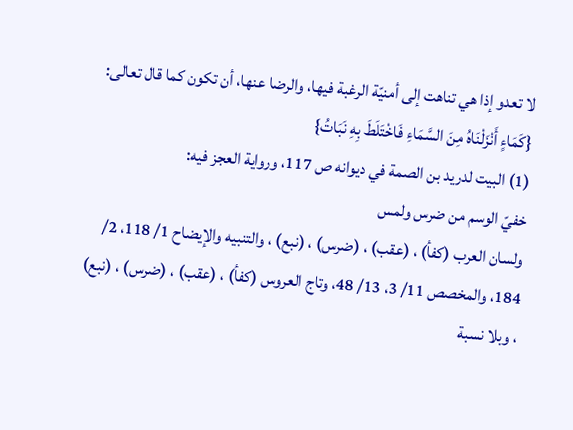لا تعدو إذا هي تناهت إلى أمنيّة الرغبة فيها، والرضا عنها، أن تكون كما قال تعالى: {كَمَاءٍ أَنْزَلْنَاهُ مِنَ السَّمَاءِ فَاخْتَلَطَ بِهِ نَبَاتُ}
(1) البيت لدريد بن الصمة في ديوانه ص 117، ورواية العجز فيه:
خفيّ الوسم من ضرس ولمس
ولسان العرب (كفأ) ، (عقب) ، (ضرس) ، (نبع) ، والتنبيه والإيضاح 1/ 118، 2/ 184، والمخصص 11/ 3، 13/ 48، وتاج العروس (كفأ) ، (عقب) ، (ضرس) ، (نبع) ، وبلا نسبة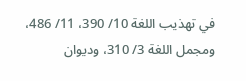في تهذيب اللغة 10/ 390، 11/ 486، ومجمل اللغة 3/ 310، وديوان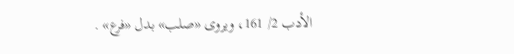الأدب 2/ 161، ويروى «صلب» بدل «فرع» .